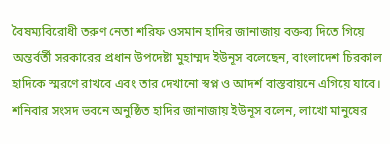বৈষম্যবিরোধী তরুণ নেতা শরিফ ওসমান হাদির জানাজায় বক্তব্য দিতে গিয়ে অন্তর্বর্তী সরকারের প্রধান উপদেষ্টা মুহাম্মদ ইউনূস বলেছেন, বাংলাদেশ চিরকাল হাদিকে স্মরণে রাখবে এবং তার দেখানো স্বপ্ন ও আদর্শ বাস্তবায়নে এগিয়ে যাবে।
শনিবার সংসদ ভবনে অনুষ্ঠিত হাদির জানাজায় ইউনূস বলেন, লাখো মানুষের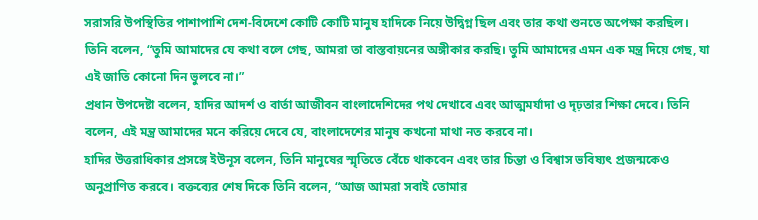সরাসরি উপস্থিতির পাশাপাশি দেশ-বিদেশে কোটি কোটি মানুষ হাদিকে নিয়ে উদ্বিগ্ন ছিল এবং তার কথা শুনতে অপেক্ষা করছিল। তিনি বলেন, “তুমি আমাদের যে কথা বলে গেছ, আমরা তা বাস্তবায়নের অঙ্গীকার করছি। তুমি আমাদের এমন এক মন্ত্র দিয়ে গেছ, যা এই জাতি কোনো দিন ভুলবে না।”
প্রধান উপদেষ্টা বলেন, হাদির আদর্শ ও বার্তা আজীবন বাংলাদেশিদের পথ দেখাবে এবং আত্মমর্যাদা ও দৃঢ়তার শিক্ষা দেবে। তিনি বলেন, এই মন্ত্র আমাদের মনে করিয়ে দেবে যে, বাংলাদেশের মানুষ কখনো মাথা নত করবে না।
হাদির উত্তরাধিকার প্রসঙ্গে ইউনূস বলেন, তিনি মানুষের স্মৃতিতে বেঁচে থাকবেন এবং তার চিন্তা ও বিশ্বাস ভবিষ্যৎ প্রজন্মকেও অনুপ্রাণিত করবে। বক্তব্যের শেষ দিকে তিনি বলেন, “আজ আমরা সবাই তোমার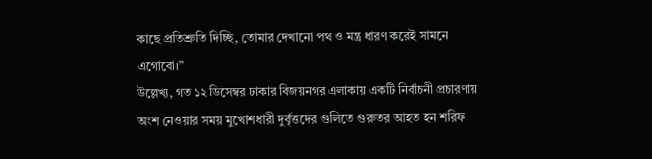কাছে প্রতিশ্রুতি দিচ্ছি, তোমার দেখানো পথ ও মন্ত্র ধারণ করেই সামনে এগোবো।”
উল্লেখ্য, গত ১২ ডিসেম্বর ঢাকার বিজয়নগর এলাকায় একটি নির্বাচনী প্রচারণায় অংশ নেওয়ার সময় মুখোশধারী দুর্বৃত্তদের গুলিতে গুরুতর আহত হন শরিফ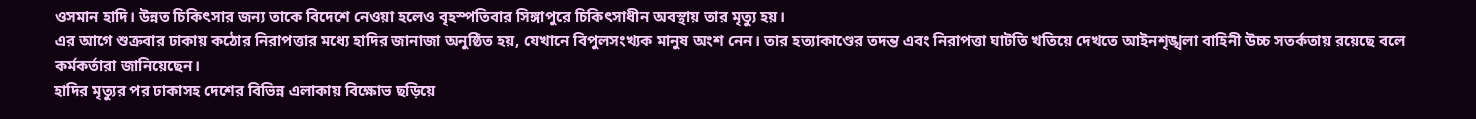ওসমান হাদি। উন্নত চিকিৎসার জন্য তাকে বিদেশে নেওয়া হলেও বৃহস্পতিবার সিঙ্গাপুরে চিকিৎসাধীন অবস্থায় তার মৃত্যু হয়।
এর আগে শুক্রবার ঢাকায় কঠোর নিরাপত্তার মধ্যে হাদির জানাজা অনুষ্ঠিত হয়, যেখানে বিপুলসংখ্যক মানুষ অংশ নেন। তার হত্যাকাণ্ডের তদন্ত এবং নিরাপত্তা ঘাটতি খতিয়ে দেখতে আইনশৃঙ্খলা বাহিনী উচ্চ সতর্কতায় রয়েছে বলে কর্মকর্তারা জানিয়েছেন।
হাদির মৃত্যুর পর ঢাকাসহ দেশের বিভিন্ন এলাকায় বিক্ষোভ ছড়িয়ে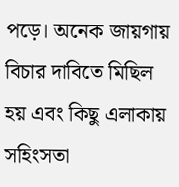পড়ে। অনেক জায়গায় বিচার দাবিতে মিছিল হয় এবং কিছু এলাকায় সহিংসতা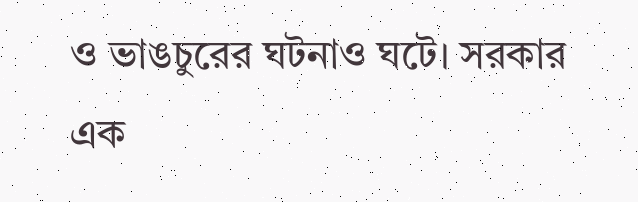ও ভাঙচুরের ঘটনাও ঘটে। সরকার এক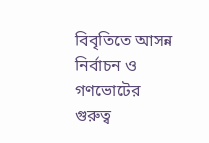বিবৃতিতে আসন্ন নির্বাচন ও গণভোটের গুরুত্ব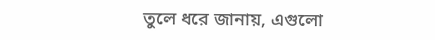তুলে ধরে জানায়, এগুলো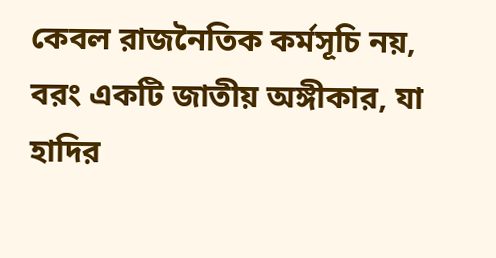কেবল রাজনৈতিক কর্মসূচি নয়, বরং একটি জাতীয় অঙ্গীকার, যা হাদির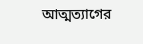আত্মত্যাগের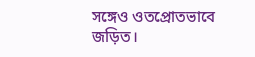সঙ্গেও ওতপ্রোতভাবে জড়িত।